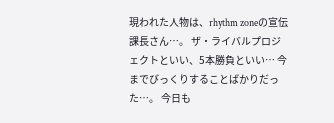現われた人物は、rhythm zoneの宣伝課長さん…。 ザ・ライバルプロジェクトといい、5本勝負といい… 今までびっくりすることばかりだった…。 今日も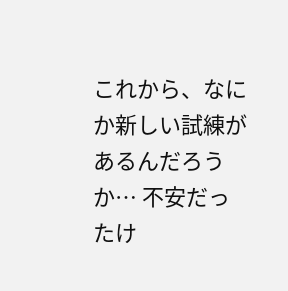これから、なにか新しい試練があるんだろうか… 不安だったけ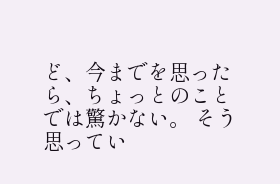ど、今までを思ったら、ちょっとのことでは驚かない。 そう思ってい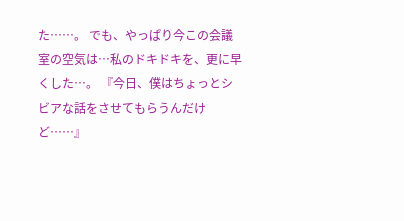た……。 でも、やっぱり今この会議室の空気は…私のドキドキを、更に早くした…。 『今日、僕はちょっとシビアな話をさせてもらうんだけど……』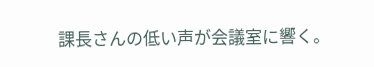課長さんの低い声が会議室に響く。